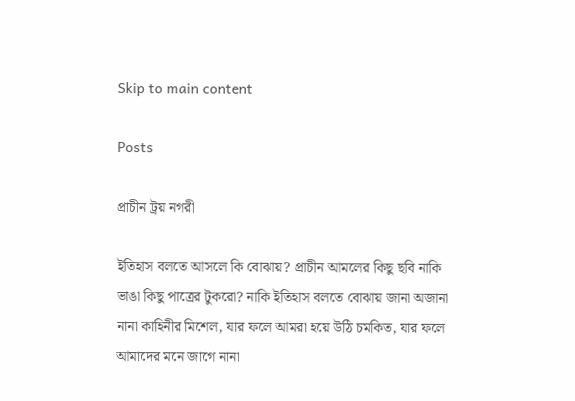Skip to main content

Posts

প্রাচীন ট্রয় নগরী

ইতিহাস বলতে আসলে কি বোঝায়? প্রাচীন আমলের কিছু ছবি নাকি ভাঙা কিছু পাত্রের টুকরো? নাকি ইতিহাস বলতে বোঝায় জানা অজানা নানা কাহিনীর মিশেল, যার ফলে আমরা হয়ে উঠি চমকিত, যার ফলে আমাদের মনে জাগে নানা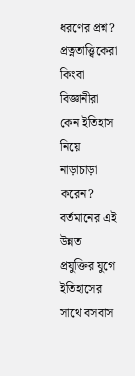ধরণের প্রশ্ন? প্রত্নতাত্ত্বিকেরা কিংবা বিজ্ঞানীরা কেন ইতিহাস নিয়ে নাড়াচাড়া করেন? বর্তমানের এই উন্নত প্রযুক্তির যুগে ইতিহাসের সাথে বসবাস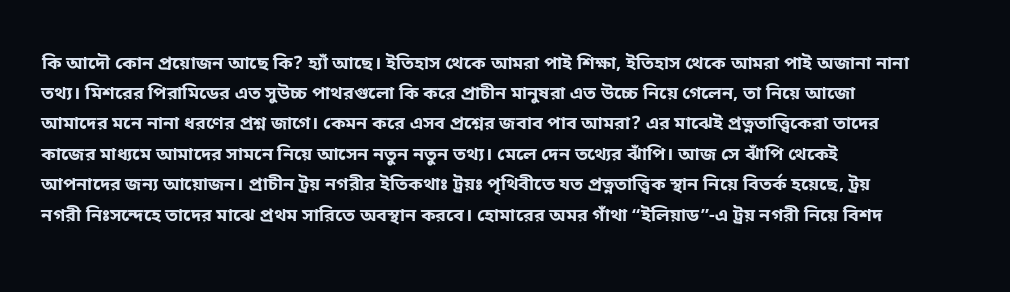কি আদৌ কোন প্রয়োজন আছে কি? হ্যাঁ আছে। ইতিহাস থেকে আমরা পাই শিক্ষা, ইতিহাস থেকে আমরা পাই অজানা নানা তথ্য। মিশরের পিরামিডের এত সুউচ্চ পাথরগুলো কি করে প্রাচীন মানুষরা এত উচ্চে নিয়ে গেলেন, তা নিয়ে আজো আমাদের মনে নানা ধরণের প্রশ্ন জাগে। কেমন করে এসব প্রশ্নের জবাব পাব আমরা? এর মাঝেই প্রত্নতাত্ত্বিকেরা তাদের কাজের মাধ্যমে আমাদের সামনে নিয়ে আসেন নতুন নতুন তথ্য। মেলে দেন তথ্যের ঝাঁপি। আজ সে ঝাঁপি থেকেই আপনাদের জন্য আয়োজন। প্রাচীন ট্রয় নগরীর ইতিকথাঃ ট্রয়ঃ পৃথিবীতে যত প্রত্নতাত্ত্বিক স্থান নিয়ে বিতর্ক হয়েছে, ট্রয় নগরী নিঃসন্দেহে তাদের মাঝে প্রথম সারিতে অবস্থান করবে। হোমারের অমর গাঁথা “ইলিয়াড”-এ ট্রয় নগরী নিয়ে বিশদ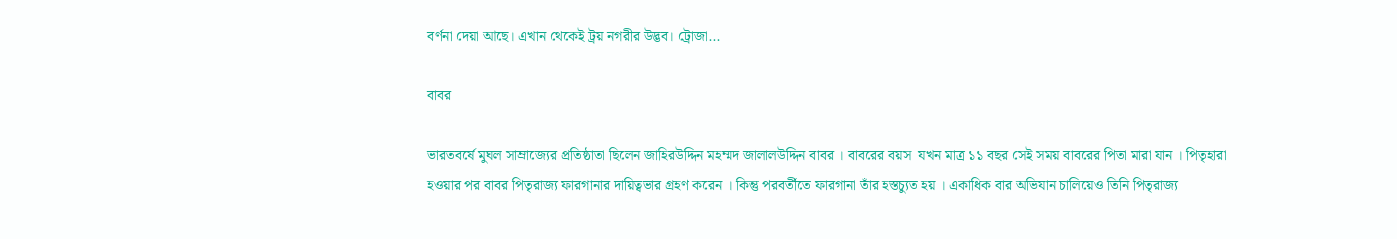বর্ণনা দেয়া আছে। এখান থেকেই ট্রয় নগরীর উদ্ভব। ট্রোজা...

বাবর

ভারতবর্ষে মুঘল সাম্রাজ্যের প্রতিষ্ঠাতা ছিলেন জাহিরউদ্দিন মহম্মদ জালালউদ্দিন বাবর । বাবরের বয়স  যখন মাত্র ১১ বছর সেই সময় বাবরের পিতা মারা যান । পিতৃহারা হওয়ার পর বাবর পিতৃরাজ্য ফারগানার দায়িত্বভার গ্রহণ করেন । কিন্তু পরবর্তীতে ফারগানা তাঁর হস্তচ্যুত হয় । একাধিক বার অভিযান চালিয়েও তিনি পিতৃরাজ্য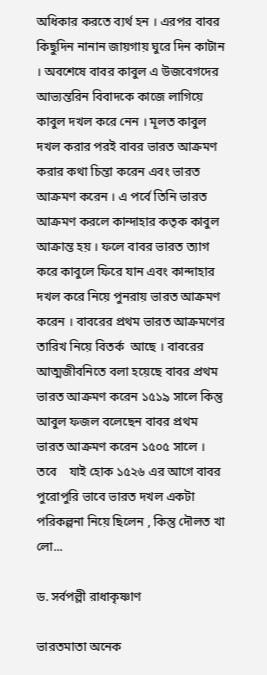অধিকার করতে ব্যর্থ হন । এরপর বাবর কিছুদিন নানান জায়গায় ঘুরে দিন কাটান । অবশেষে বাবর কাবুল এ উজবেগদের আভ্যন্তরিন বিবাদকে কাজে লাগিয়ে কাবুল দখল করে নেন । মূলত কাবুল দখল করার পরই বাবর ভারত আক্রমণ করার কথা চিন্তা করেন এবং ভারত আক্রমণ করেন । এ পর্বে তিনি ভারত আক্রমণ করলে কান্দাহার কতৃক কাবুল আক্রান্ত হয় । ফলে বাবর ভারত ত্যাগ করে কাবুলে ফিরে যান এবং কান্দাহার দখল করে নিয়ে পুনরায় ভারত আক্রমণ করেন । বাবরের প্রথম ভারত আক্রমণের তারিখ নিয়ে বিতর্ক  আছে । বাবরের আত্মজীবনিতে বলা হয়েছে বাবর প্রথম ভারত আক্রমণ করেন ১৫১৯ সালে কিন্তু আবুল ফজল বলেছেন বাবর প্রথম ভারত আক্রমণ করেন ১৫০৫ সালে । তবে    যাই হোক ১৫২৬ এর আগে বাবর পুরোপুরি ভাবে ভারত দখল একটা পরিকল্পনা নিয়ে ছিলেন , কিন্তু দৌলত খা লো...

ড. সর্বপল্লী রাধাকৃষ্ণাণ

ভারতমাতা অনেক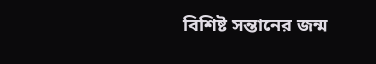বিশিষ্ট সন্তানের জন্ম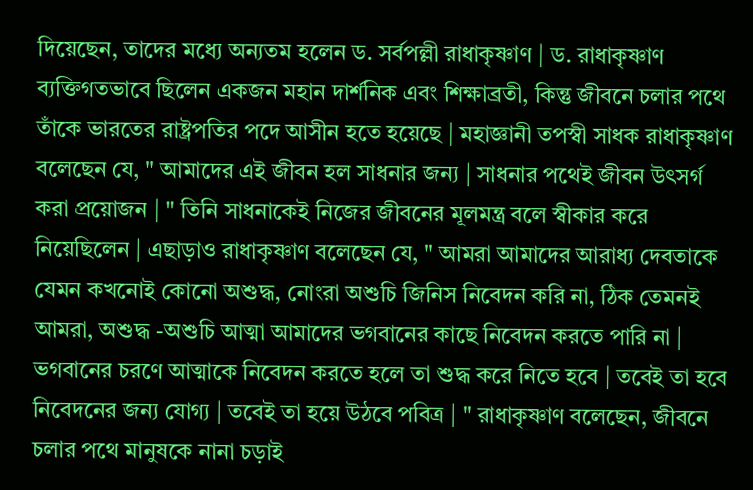দিয়েছেন, তাদের মধ্যে অন্যতম হলেন ড. সর্বপল্লী রাধাকৃষ্ণাণ | ড. রাধাকৃষ্ণাণ ব্যক্তিগতভাবে ছিলেন একজন মহান দার্শনিক এবং শিক্ষাব্রতী, কিন্তু জীবনে চলার পথে তাঁকে ভারতের রাষ্ট্রপতির পদে আসীন হতে হয়েছে | মহাজ্ঞানী তপস্বী সাধক রাধাকৃষ্ণাণ বলেছেন যে, " আমাদের এই জীবন হল সাধনার জন্য | সাধনার পথেই জীবন উৎসর্গ করা প্রয়োজন | " তিনি সাধনাকেই নিজের জীবনের মূলমন্ত্র বলে স্বীকার করে নিয়েছিলেন | এছাড়াও রাধাকৃষ্ণাণ বলেছেন যে, " আমরা আমাদের আরাধ্য দেবতাকে যেমন কখনোই কোনো অশুদ্ধ, নোংরা অশুচি জিনিস নিবেদন করি না, ঠিক তেমনই আমরা, অশুদ্ধ -অশুচি আত্মা আমাদের ভগবানের কাছে নিবেদন করতে পারি না | ভগবানের চরণে আত্মাকে নিবেদন করতে হলে তা শুদ্ধ করে নিতে হবে | তবেই তা হবে নিবেদনের জন্য যোগ্য | তবেই তা হয়ে উঠবে পবিত্র | " রাধাকৃষ্ণাণ বলেছেন, জীবনে চলার পথে মানুষকে নানা চড়াই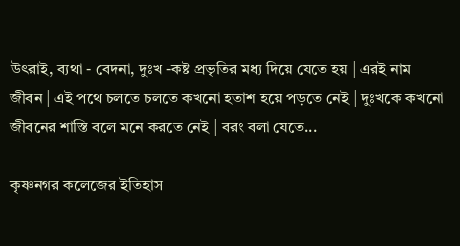উৎরাই, ব্যথা - বেদনা, দুঃখ -কষ্ট প্রভৃতির মধ্য দিয়ে যেতে হয় | এরই নাম জীবন | এই পথে চলতে চলতে কখনো হতাশ হয়ে পড়তে নেই | দুঃখকে কখনো জীবনের শাস্তি বলে মনে করতে নেই | বরং বলা যেতে...

কৃষ্ণনগর কলেজের ইতিহাস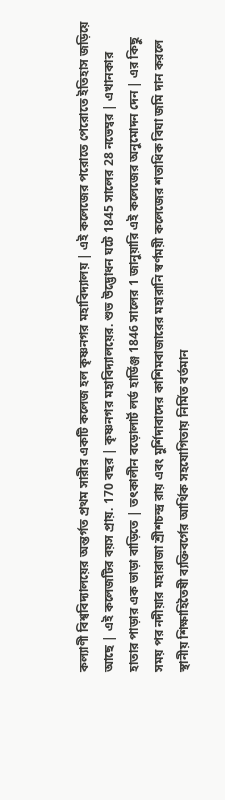কল্যাণী বিশ্ববিদ্যালয়ের অন্তর্গত প্রথম সারীর একটি কলেজ হল কৃষ্ণনগর মহাবিদ্যালয় | এই কলেজের পরোতে পেরোতে ইতিহাস জড়িয়ে আছে | এই কলেজটির বয়স প্রায়. 170 বছর | কৃষ্ণনগর মহাবিদ্যালয়ের. শুভ উদ্ভোধন ঘটে 1845 সালের 28 নভেম্বর | এখানকার হাতার পাড়ার এক ভাড়া বাড়িতে | তৎকালীন বড়োলার্ট লর্ড হার্ডিঞ্জ 1846 সালের 1 জানুয়ারি এই কলেজের অনুমোদন দেন | এর কিছু সময় পর নদীয়ার মহারাজা শ্রীশচন্দ্র রায় এবং মুর্শিদাবাদের কাশিমবাজারের মহারানি স্বর্ণময়ী কলেজের শতাধিক বিঘা জমি দান করলে স্থানীয় শিক্ষাহিতৈষী ব্যক্তিবর্গের আর্থিক সহযোগিতায় নির্মিত বর্তমান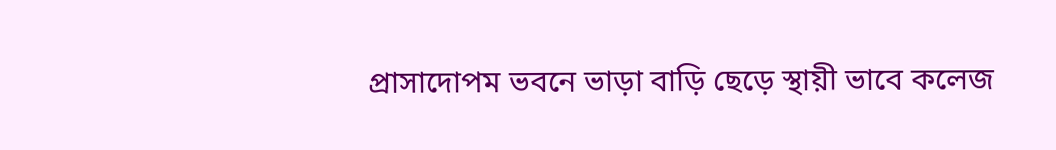প্রাসাদোপম ভবনে ভাড়া বাড়ি ছেড়ে স্থায়ী ভাবে কলেজ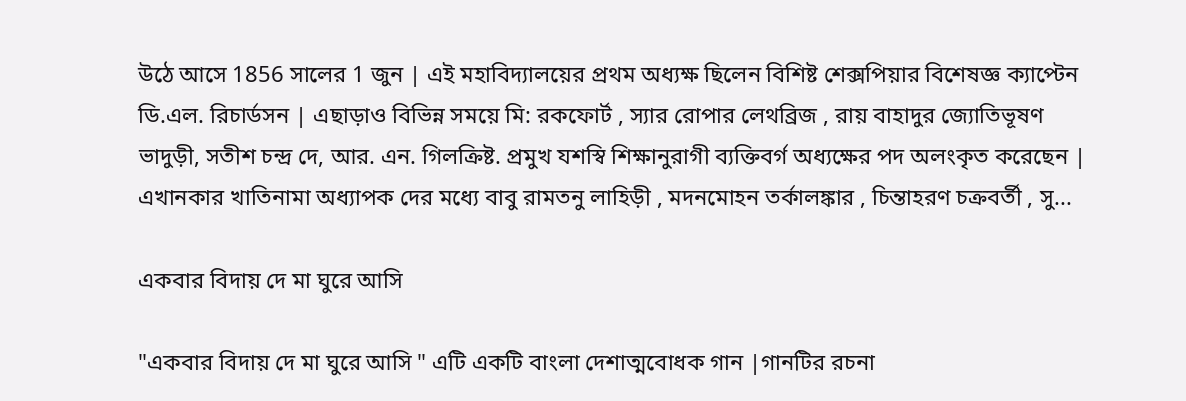উঠে আসে 1856 সালের 1 জুন | এই মহাবিদ্যালয়ের প্রথম অধ্যক্ষ ছিলেন বিশিষ্ট শেক্সপিয়ার বিশেষজ্ঞ ক্যাপ্টেন ডি.এল. রিচার্ডসন | এছাড়াও বিভিন্ন সময়ে মি: রকফোর্ট , স্যার রোপার লেথব্রিজ , রায় বাহাদুর জ্যোতিভূষণ ভাদুড়ী, সতীশ চন্দ্র দে, আর. এন. গিলক্রিষ্ট. প্রমুখ যশস্বি শিক্ষানুরাগী ব্যক্তিবর্গ অধ্যক্ষের পদ অলংকৃত করেছেন | এখানকার খাতিনামা অধ্যাপক দের মধ্যে বাবু রামতনু লাহিড়ী , মদনমোহন তর্কালঙ্কার , চিন্তাহরণ চক্রবর্তী , সু...

একবার বিদায় দে মা ঘুরে আসি

"একবার বিদায় দে মা ঘুরে আসি " এটি একটি বাংলা দেশাত্মবোধক গান |গানটির রচনা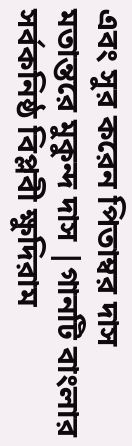এবং সুর করেন পিতাম্বর দাস মতান্তরে মুকুন্দ দাস |গানটি বাংলার সর্বকনিষ্ঠ বিপ্লবী ক্ষুদিরাম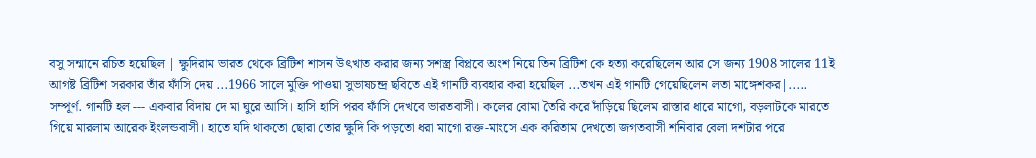বসু সন্মানে রচিত হয়েছিল | ক্ষুদিরাম ভারত থেকে ব্রিটিশ শাসন উৎখাত করার জন্য সশস্ত্র বিপ্লবে অংশ নিয়ে তিন ব্রিটিশ কে হত্যা করেছিলেন আর সে জন্য 1908 সালের 11ই আগষ্ট ব্রিটিশ সরকার তাঁর ফাঁসি দেয় ...1966 সালে মুক্তি পাওয়া সুভাষচন্দ্র ছবিতে এই গানটি ব্যবহার করা হয়েছিল ...তখন এই গানটি গেয়েছিলেন লতা মাঙ্গেশকর|..... সম্পূর্ণ. গানটি হল --- একবার বিদায় দে মা ঘুরে আসি। হাসি হাসি পরব ফাঁসি দেখবে ভারতবাসী। কলের বোমা তৈরি করে দাঁড়িয়ে ছিলেম রাস্তার ধারে মাগো, বড়লাটকে মারতে গিয়ে মারলাম আরেক ইংলন্ডবাসী। হাতে যদি থাকতো ছোরা তোর ক্ষুদি কি পড়তো ধরা মাগো রক্ত-মাংসে এক করিতাম দেখতো জগতবাসী শনিবার বেলা দশটার পরে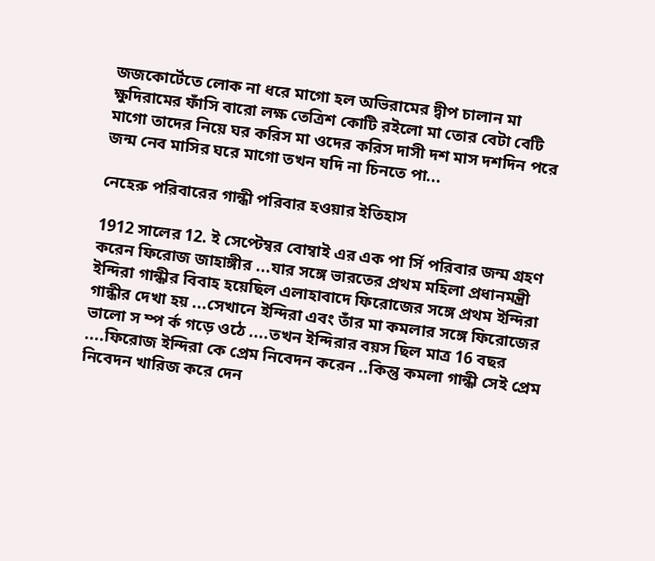জজকোর্টেতে লোক না ধরে মাগো হল অভিরামের দ্বীপ চালান মা ক্ষুদিরামের ফাঁসি বারো লক্ষ তেত্রিশ কোটি রইলো মা তোর বেটা বেটি মাগো তাদের নিয়ে ঘর করিস মা ওদের করিস দাসী দশ মাস দশদিন পরে জন্ম নেব মাসির ঘরে মাগো তখন যদি না চিনতে পা...

নেহেরু পরিবারের গান্ধী পরিবার হওয়ার ইতিহাস

1912 সালের 12. ই সেপ্টেম্বর বোম্বাই এর এক পা র্সি পরিবার জন্ম গ্রহণ করেন ফিরোজ জাহাঙ্গীর ...যার সঙ্গে ভারতের প্রথম মহিলা প্রধানমন্ত্রী ইন্দিরা গান্ধীর বিবাহ হয়েছিল এলাহাবাদে ফিরোজের সঙ্গে প্রথম ইন্দিরা গান্ধীর দেখা হয় ...সেখানে ইন্দিরা এবং তাঁর মা কমলার সঙ্গে ফিরোজের ভালো স ম্প র্ক গড়ে ওঠে ....তখন ইন্দিরার বয়স ছিল মাত্র 16 বছর ....ফিরোজ ইন্দিরা কে প্রেম নিবেদন করেন ..কিন্তু কমলা গান্ধী সেই প্রেম নিবেদন খারিজ করে দেন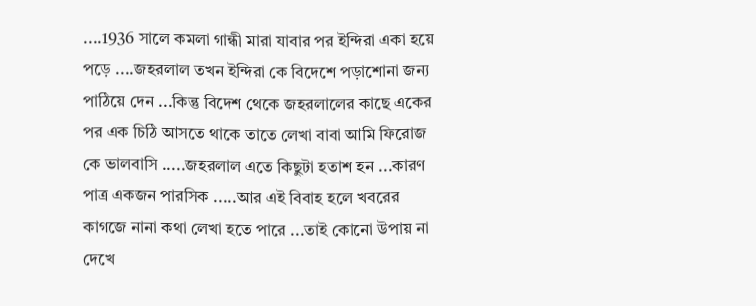....1936 সালে কমলা গান্ধী মারা যাবার পর ইন্দিরা একা হয়ে পড়ে ....জহরলাল তখন ইন্দিরা কে বিদেশে পড়াশোনা জন্য পাঠিয়ে দেন ...কিন্তু বিদেশ থেকে জহরলালের কাছে একের পর এক চিঠি আসতে থাকে তাতে লেখা বাবা আমি ফিরোজ কে ভালবাসি .....জহরলাল এতে কিছুটা হতাশ হন ...কারণ পাত্র একজন পারসিক .....আর এই বিবাহ হলে খবরের কাগজে নানা কথা লেখা হতে পারে ...তাই কোনো উপায় না দেখে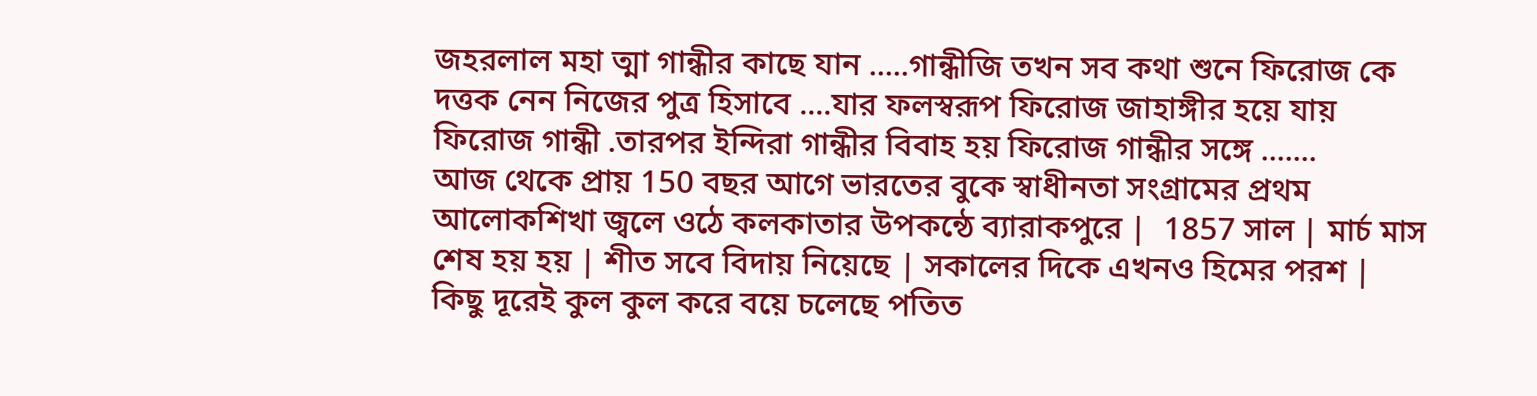জহরলাল মহা ত্মা গান্ধীর কাছে যান .....গান্ধীজি তখন সব কথা শুনে ফিরোজ কে দত্তক নেন নিজের পুত্র হিসাবে ....যার ফলস্বরূপ ফিরোজ জাহাঙ্গীর হয়ে যায় ফিরোজ গান্ধী .তারপর ইন্দিরা গান্ধীর বিবাহ হয় ফিরোজ গান্ধীর সঙ্গে .......
আজ থেকে প্রায় 150 বছর আগে ভারতের বুকে স্বাধীনতা সংগ্রামের প্রথম আলোকশিখা জ্বলে ওঠে কলকাতার উপকন্ঠে ব্যারাকপুরে |  1857 সাল | মার্চ মাস শেষ হয় হয় | শীত সবে বিদায় নিয়েছে | সকালের দিকে এখনও হিমের পরশ | কিছু দূরেই কুল কুল করে বয়ে চলেছে পতিত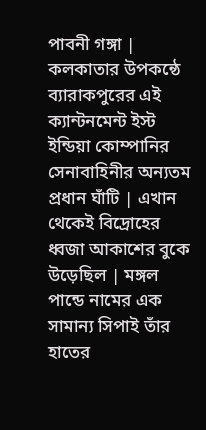পাবনী গঙ্গা |  কলকাতার উপকন্ঠে ব্যারাকপুরের এই ক্যান্টনমেন্ট ইস্ট ইন্ডিয়া কোম্পানির সেনাবাহিনীর অন্যতম প্রধান ঘাঁটি | এখান থেকেই বিদ্রোহের ধ্বজা আকাশের বুকে উড়েছিল | মঙ্গল পান্ডে নামের এক সামান্য সিপাই তাঁর হাতের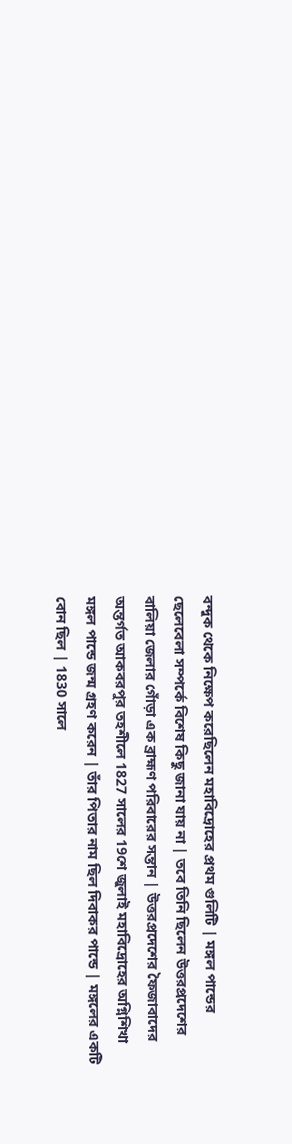বন্দুক থেকে নিক্ষেপ করেছিলেন মহাবিদ্রোহের প্রথম গুলিটি | মঙ্গল পান্ডের ছেলেবেলা সম্পর্কে বিশেষ কিছু জানা যায় না | তবে তিনি ছিলেন উত্তরপ্রদেশের বালিয়া জেলার গোঁড়া এক ব্রাহ্মণ পরিবারের সন্তান | উত্তরপ্রদেশের ফৈজাবাদের অন্তর্গত আকবরপুর তহশীলে 1827 সালের 19শে জুলাই মহাবিদ্রোহের অগ্নিশিখা মঙ্গল পান্ডে জন্ম গ্রহণ করেন | তাঁর পিতার নাম ছিল দিবাকর পান্ডে | মঙ্গলের একটি বোন ছিল | 1830 সালে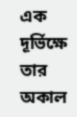এক দূর্ভিক্ষে তার অকাল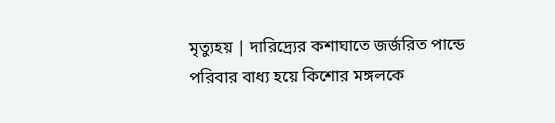মৃত্যুহয় | দারিদ্র্যের কশাঘাতে জর্জরিত পান্ডে পরিবার বাধ্য হয়ে কিশোর মঙ্গলকে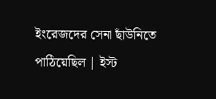ইংরেজদের সেনা ছাঁউনিতে পাঠিয়েছিল | ইস্ট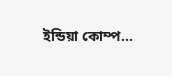ইন্ডিয়া কোম্প...